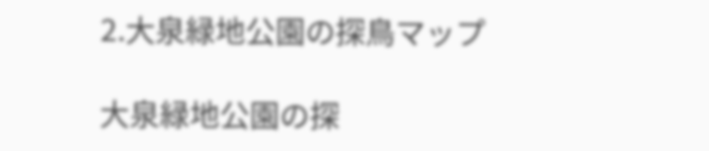2.大泉緑地公園の探鳥マップ

大泉緑地公園の探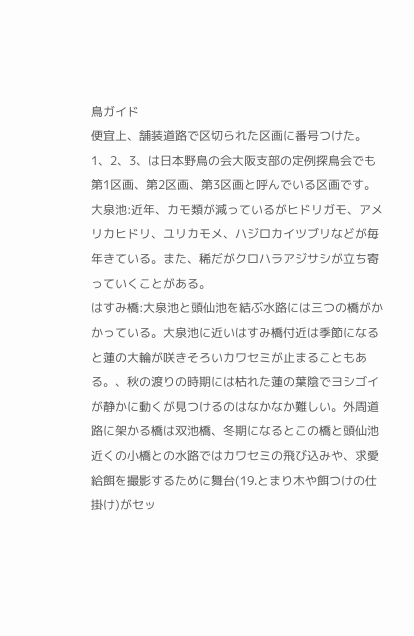鳥ガイド
便宜上、舗装道路で区切られた区画に番号つけた。1、2、3、は日本野鳥の会大阪支部の定例探鳥会でも第1区画、第2区画、第3区画と呼んでいる区画です。
大泉池:近年、カモ類が減っているがヒドリガモ、アメリカヒドリ、ユリカモメ、ハジロカイツブリなどが毎年きている。また、稀だがクロハラアジサシが立ち寄っていくことがある。
はすみ橋:大泉池と頭仙池を結ぶ水路には三つの橋がかかっている。大泉池に近いはすみ橋付近は季節になると蓮の大輪が咲きそろいカワセミが止まることもある。、秋の渡りの時期には枯れた蓮の葉陰でヨシゴイが静かに動くが見つけるのはなかなか難しい。外周道路に架かる橋は双池橋、冬期になるとこの橋と頭仙池近くの小橋との水路ではカワセミの飛び込みや、求愛給餌を撮影するために舞台(19.とまり木や餌つけの仕掛け)がセッ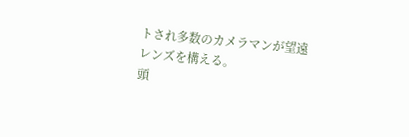トされ多数のカメラマンが望遠レンズを構える。
頭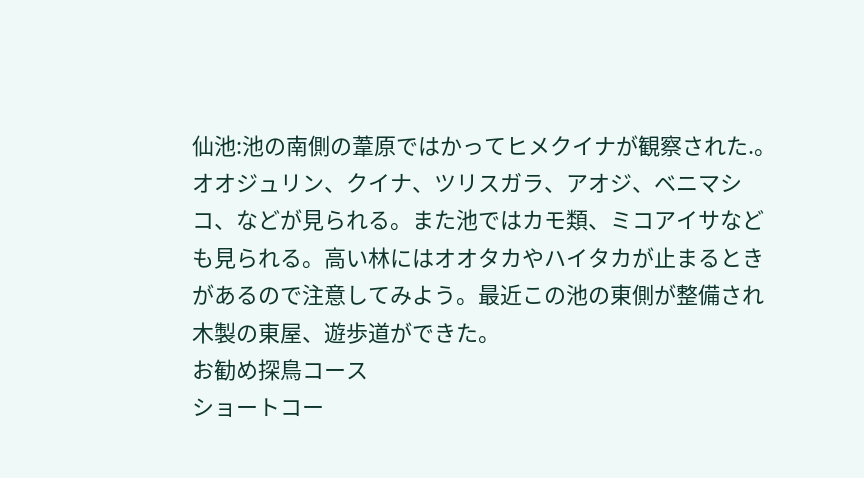仙池:池の南側の葦原ではかってヒメクイナが観察された.。オオジュリン、クイナ、ツリスガラ、アオジ、ベニマシコ、などが見られる。また池ではカモ類、ミコアイサなども見られる。高い林にはオオタカやハイタカが止まるときがあるので注意してみよう。最近この池の東側が整備され木製の東屋、遊歩道ができた。
お勧め探鳥コース
ショートコー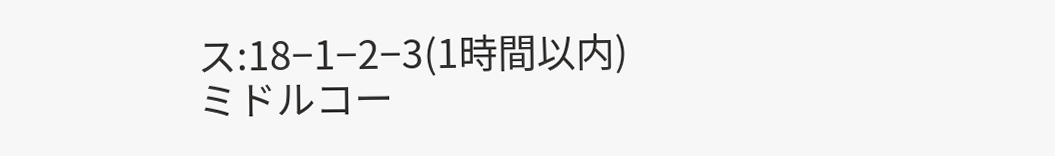ス:18−1−2−3(1時間以内)
ミドルコー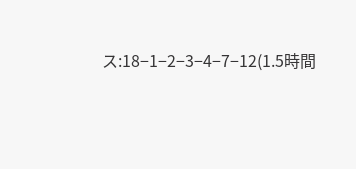ス:18−1−2−3−4−7−12(1.5時間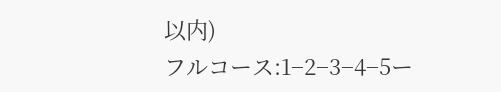以内)
フルコース:1−2−3−4−5ー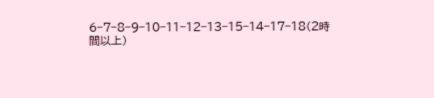6−7−8−9−10−11−12−13−15−14−17−18(2時間以上)